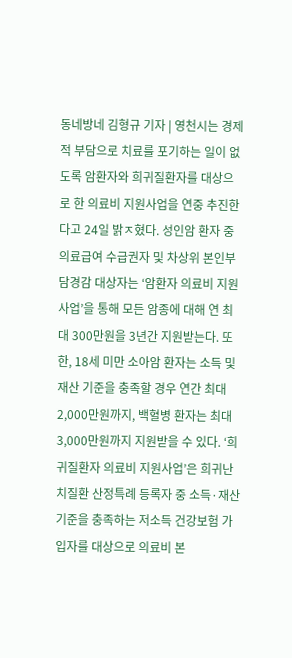동네방네 김형규 기자 | 영천시는 경제적 부담으로 치료를 포기하는 일이 없도록 암환자와 희귀질환자를 대상으로 한 의료비 지원사업을 연중 추진한다고 24일 밝ㅈ혔다. 성인암 환자 중 의료급여 수급권자 및 차상위 본인부담경감 대상자는 ‘암환자 의료비 지원사업’을 통해 모든 암종에 대해 연 최대 300만원을 3년간 지원받는다. 또한, 18세 미만 소아암 환자는 소득 및 재산 기준을 충족할 경우 연간 최대 2,000만원까지, 백혈병 환자는 최대 3,000만원까지 지원받을 수 있다. ‘희귀질환자 의료비 지원사업’은 희귀난치질환 산정특례 등록자 중 소득·재산 기준을 충족하는 저소득 건강보험 가입자를 대상으로 의료비 본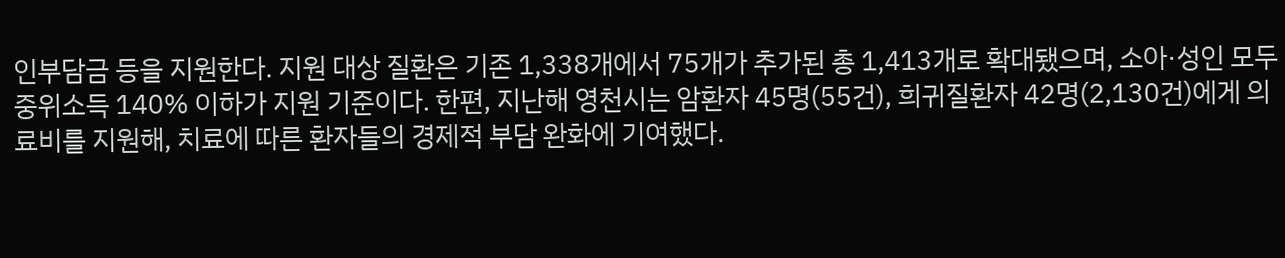인부담금 등을 지원한다. 지원 대상 질환은 기존 1,338개에서 75개가 추가된 총 1,413개로 확대됐으며, 소아·성인 모두 중위소득 140% 이하가 지원 기준이다. 한편, 지난해 영천시는 암환자 45명(55건), 희귀질환자 42명(2,130건)에게 의료비를 지원해, 치료에 따른 환자들의 경제적 부담 완화에 기여했다.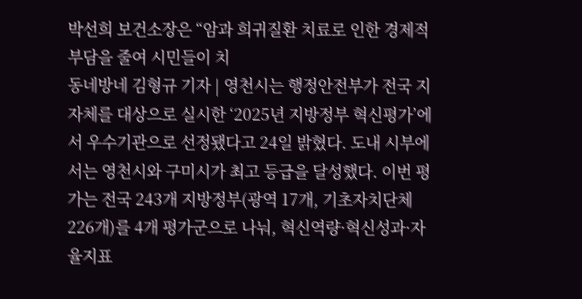박선희 보건소장은 “암과 희귀질환 치료로 인한 경제적 부담을 줄여 시민들이 치
동네방네 김형규 기자 | 영천시는 행정안전부가 전국 지자체를 대상으로 실시한 ‘2025년 지방정부 혁신평가’에서 우수기관으로 선정됐다고 24일 밝혔다. 도내 시부에서는 영천시와 구미시가 최고 등급을 달성했다. 이번 평가는 전국 243개 지방정부(광역 17개, 기초자치단체 226개)를 4개 평가군으로 나눠, 혁신역량·혁신성과·자율지표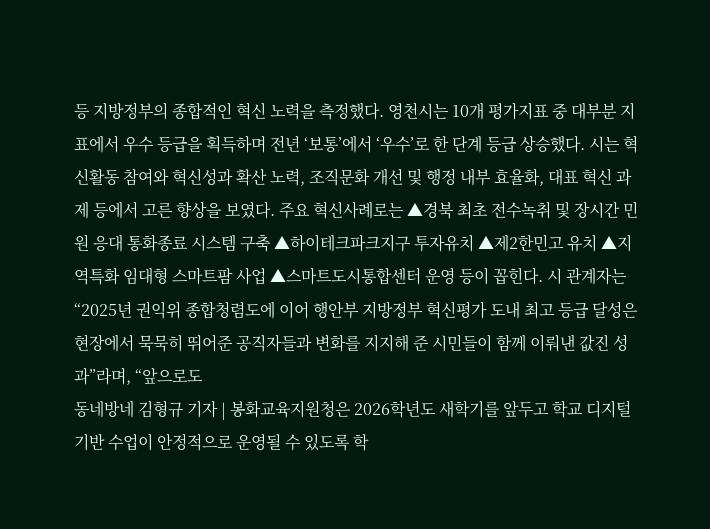등 지방정부의 종합적인 혁신 노력을 측정했다. 영천시는 10개 평가지표 중 대부분 지표에서 우수 등급을 획득하며 전년 ‘보통’에서 ‘우수’로 한 단계 등급 상승했다. 시는 혁신활동 참여와 혁신성과 확산 노력, 조직문화 개선 및 행정 내부 효율화, 대표 혁신 과제 등에서 고른 향상을 보였다. 주요 혁신사례로는 ▲경북 최초 전수녹취 및 장시간 민원 응대 통화종료 시스템 구축 ▲하이테크파크지구 투자유치 ▲제2한민고 유치 ▲지역특화 임대형 스마트팜 사업 ▲스마트도시통합센터 운영 등이 꼽힌다. 시 관계자는 “2025년 권익위 종합청렴도에 이어 행안부 지방정부 혁신평가 도내 최고 등급 달성은 현장에서 묵묵히 뛰어준 공직자들과 변화를 지지해 준 시민들이 함께 이뤄낸 값진 성과”라며, “앞으로도
동네방네 김형규 기자 | 봉화교육지원청은 2026학년도 새학기를 앞두고 학교 디지털 기반 수업이 안정적으로 운영될 수 있도록 학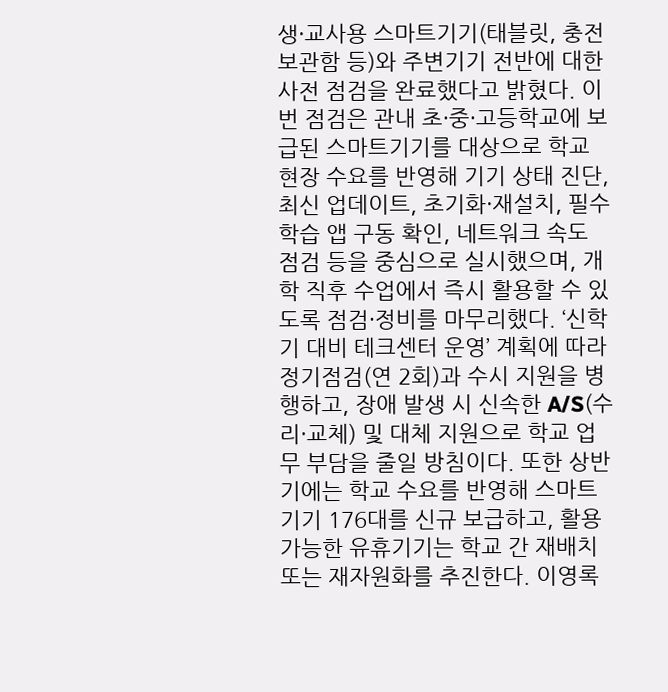생·교사용 스마트기기(태블릿, 충전보관함 등)와 주변기기 전반에 대한 사전 점검을 완료했다고 밝혔다. 이번 점검은 관내 초·중·고등학교에 보급된 스마트기기를 대상으로 학교 현장 수요를 반영해 기기 상태 진단, 최신 업데이트, 초기화·재설치, 필수 학습 앱 구동 확인, 네트워크 속도 점검 등을 중심으로 실시했으며, 개학 직후 수업에서 즉시 활용할 수 있도록 점검·정비를 마무리했다. ‘신학기 대비 테크센터 운영’ 계획에 따라 정기점검(연 2회)과 수시 지원을 병행하고, 장애 발생 시 신속한 A/S(수리·교체) 및 대체 지원으로 학교 업무 부담을 줄일 방침이다. 또한 상반기에는 학교 수요를 반영해 스마트기기 176대를 신규 보급하고, 활용 가능한 유휴기기는 학교 간 재배치 또는 재자원화를 추진한다. 이영록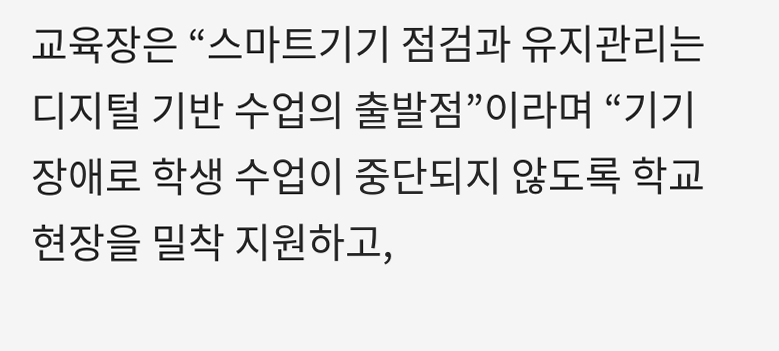교육장은 “스마트기기 점검과 유지관리는 디지털 기반 수업의 출발점”이라며 “기기 장애로 학생 수업이 중단되지 않도록 학교 현장을 밀착 지원하고,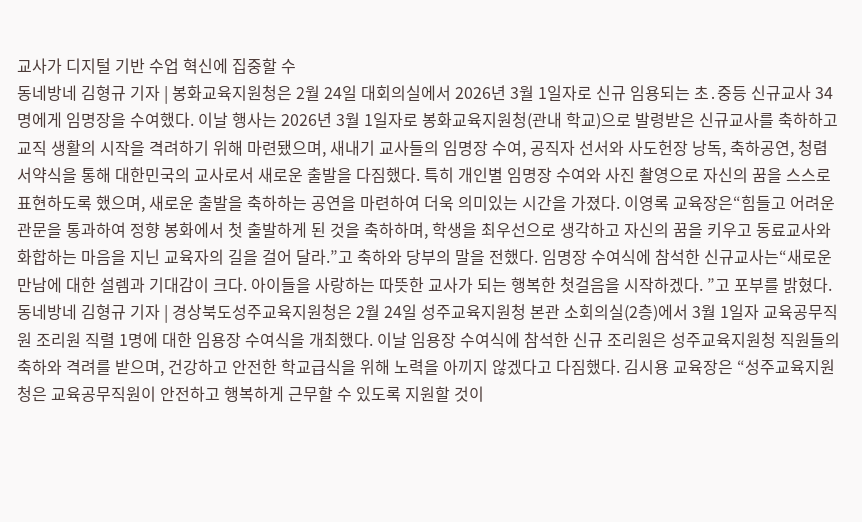교사가 디지털 기반 수업 혁신에 집중할 수
동네방네 김형규 기자 | 봉화교육지원청은 2월 24일 대회의실에서 2026년 3월 1일자로 신규 임용되는 초․중등 신규교사 34명에게 임명장을 수여했다. 이날 행사는 2026년 3월 1일자로 봉화교육지원청(관내 학교)으로 발령받은 신규교사를 축하하고 교직 생활의 시작을 격려하기 위해 마련됐으며, 새내기 교사들의 임명장 수여, 공직자 선서와 사도헌장 낭독, 축하공연, 청렴 서약식을 통해 대한민국의 교사로서 새로운 출발을 다짐했다. 특히 개인별 임명장 수여와 사진 촬영으로 자신의 꿈을 스스로 표현하도록 했으며, 새로운 출발을 축하하는 공연을 마련하여 더욱 의미있는 시간을 가졌다. 이영록 교육장은“힘들고 어려운 관문을 통과하여 정향 봉화에서 첫 출발하게 된 것을 축하하며, 학생을 최우선으로 생각하고 자신의 꿈을 키우고 동료교사와 화합하는 마음을 지닌 교육자의 길을 걸어 달라.”고 축하와 당부의 말을 전했다. 임명장 수여식에 참석한 신규교사는“새로운 만남에 대한 설렘과 기대감이 크다. 아이들을 사랑하는 따뜻한 교사가 되는 행복한 첫걸음을 시작하겠다. ”고 포부를 밝혔다.
동네방네 김형규 기자 | 경상북도성주교육지원청은 2월 24일 성주교육지원청 본관 소회의실(2층)에서 3월 1일자 교육공무직원 조리원 직렬 1명에 대한 임용장 수여식을 개최했다. 이날 임용장 수여식에 참석한 신규 조리원은 성주교육지원청 직원들의 축하와 격려를 받으며, 건강하고 안전한 학교급식을 위해 노력을 아끼지 않겠다고 다짐했다. 김시용 교육장은 “성주교육지원청은 교육공무직원이 안전하고 행복하게 근무할 수 있도록 지원할 것이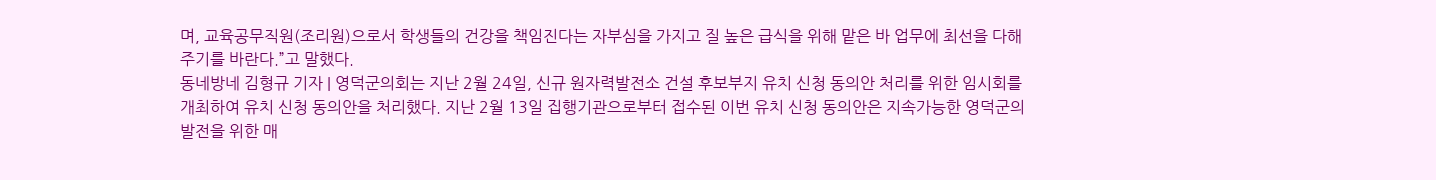며, 교육공무직원(조리원)으로서 학생들의 건강을 책임진다는 자부심을 가지고 질 높은 급식을 위해 맡은 바 업무에 최선을 다해 주기를 바란다.”고 말했다.
동네방네 김형규 기자 | 영덕군의회는 지난 2월 24일, 신규 원자력발전소 건설 후보부지 유치 신청 동의안 처리를 위한 임시회를 개최하여 유치 신청 동의안을 처리했다. 지난 2월 13일 집행기관으로부터 접수된 이번 유치 신청 동의안은 지속가능한 영덕군의 발전을 위한 매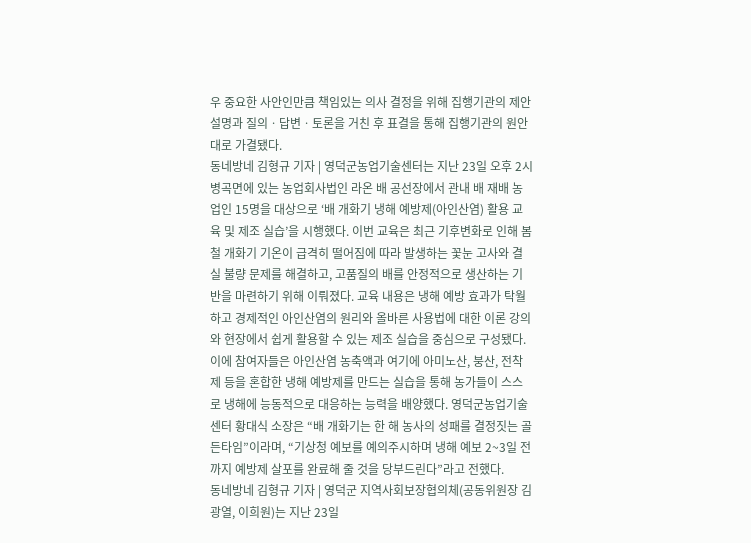우 중요한 사안인만큼 책임있는 의사 결정을 위해 집행기관의 제안설명과 질의ㆍ답변ㆍ토론을 거친 후 표결을 통해 집행기관의 원안대로 가결됐다.
동네방네 김형규 기자 | 영덕군농업기술센터는 지난 23일 오후 2시 병곡면에 있는 농업회사법인 라온 배 공선장에서 관내 배 재배 농업인 15명을 대상으로 ‘배 개화기 냉해 예방제(아인산염) 활용 교육 및 제조 실습’을 시행했다. 이번 교육은 최근 기후변화로 인해 봄철 개화기 기온이 급격히 떨어짐에 따라 발생하는 꽃눈 고사와 결실 불량 문제를 해결하고, 고품질의 배를 안정적으로 생산하는 기반을 마련하기 위해 이뤄졌다. 교육 내용은 냉해 예방 효과가 탁월하고 경제적인 아인산염의 원리와 올바른 사용법에 대한 이론 강의와 현장에서 쉽게 활용할 수 있는 제조 실습을 중심으로 구성됐다. 이에 참여자들은 아인산염 농축액과 여기에 아미노산, 붕산, 전착제 등을 혼합한 냉해 예방제를 만드는 실습을 통해 농가들이 스스로 냉해에 능동적으로 대응하는 능력을 배양했다. 영덕군농업기술센터 황대식 소장은 “배 개화기는 한 해 농사의 성패를 결정짓는 골든타임”이라며, “기상청 예보를 예의주시하며 냉해 예보 2~3일 전까지 예방제 살포를 완료해 줄 것을 당부드린다”라고 전했다.
동네방네 김형규 기자 | 영덕군 지역사회보장협의체(공동위원장 김광열, 이희원)는 지난 23일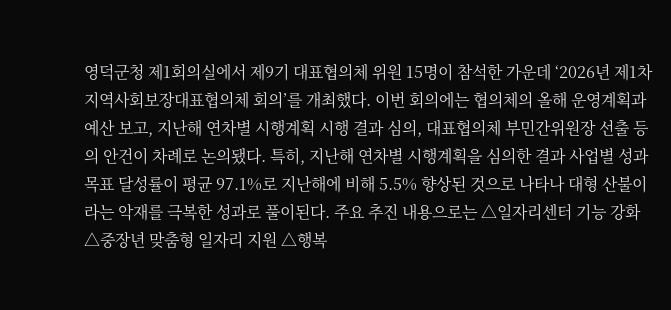영덕군청 제1회의실에서 제9기 대표협의체 위원 15명이 참석한 가운데 ‘2026년 제1차 지역사회보장대표협의체 회의’를 개최했다. 이번 회의에는 협의체의 올해 운영계획과 예산 보고, 지난해 연차별 시행계획 시행 결과 심의, 대표협의체 부민간위원장 선출 등의 안건이 차례로 논의됐다. 특히, 지난해 연차별 시행계획을 심의한 결과 사업별 성과 목표 달성률이 평균 97.1%로 지난해에 비해 5.5% 향상된 것으로 나타나 대형 산불이라는 악재를 극복한 성과로 풀이된다. 주요 추진 내용으로는 △일자리센터 기능 강화 △중장년 맞춤형 일자리 지원 △행복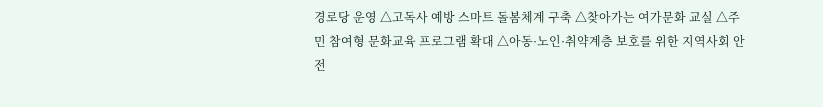경로당 운영 △고독사 예방 스마트 돌봄체계 구축 △찾아가는 여가문화 교실 △주민 참여형 문화교육 프로그램 확대 △아동·노인·취약계층 보호를 위한 지역사회 안전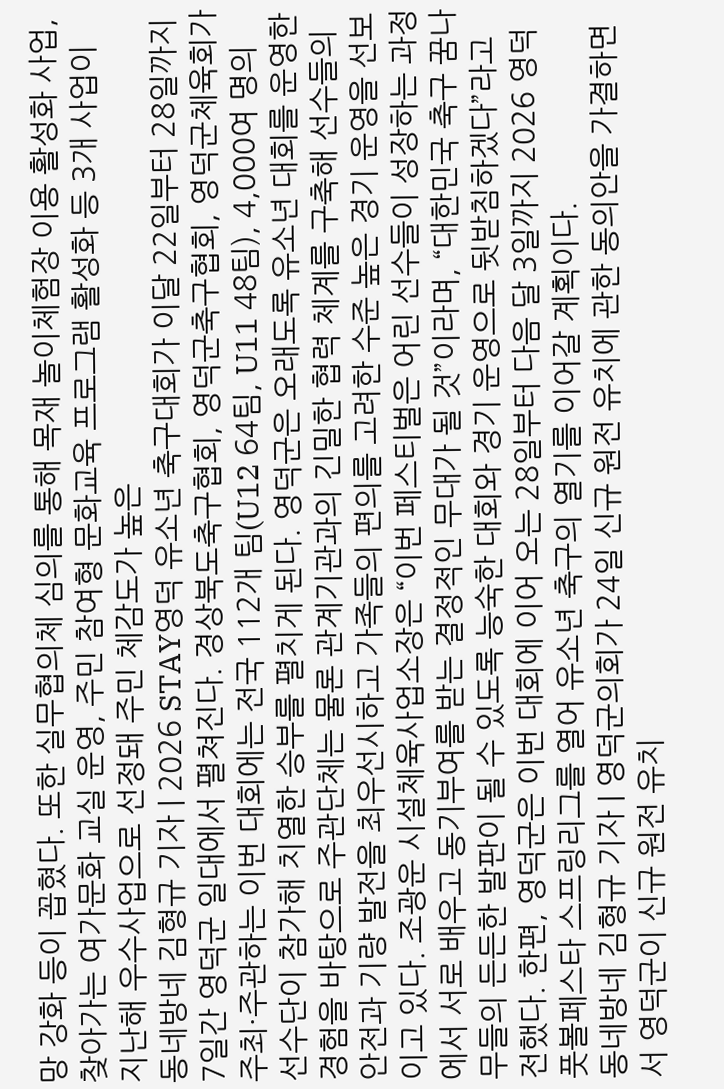망 강화 등이 꼽혔다. 또한 실무협의체 심의를 통해 목재 놀이체험장 이용 활성화 사업, 찾아가는 여가문화 교실 운영, 주민 참여형 문화교육 프로그램 활성화 등 3개 사업이 지난해 우수사업으로 선정돼 주민 체감도가 높은
동네방네 김형규 기자 | 2026 STAY영덕 유소년 축구대회가 이달 22일부터 28일까지 7일간 영덕군 일대에서 펼쳐진다. 경상북도축구협회, 영덕군축구협회, 영덕군체육회가 주최·주관하는 이번 대회에는 전국 112개 팀(U12 64팀, U11 48팀), 4,000여 명의 선수단이 참가해 치열한 승부를 펼치게 된다. 영덕군은 오래도록 유소년 대회를 운영한 경험을 바탕으로 주관단체는 물론 관계기관과의 긴밀한 협력 체계를 구축해 선수들의 안전과 기량 발전을 최우선시하고 가족들의 편의를 고려한 수준 높은 경기 운영을 선보이고 있다. 조광운 시설체육사업소장은 “이번 페스티벌은 어린 선수들이 성장하는 과정에서 서로 배우고 동기부여를 받는 결정적인 무대가 될 것”이라며, “대한민국 축구 꿈나무들의 든든한 발판이 될 수 있도록 능숙한 대회와 경기 운영으로 뒷받침하겠다”라고 전했다. 한편, 영덕군은 이번 대회에 이어 오는 28일부터 다음 달 3일까지 2026 영덕 풋볼페스타 스프링리그를 열어 유소년 축구의 열기를 이어갈 계획이다.
동네방네 김형규 기자 | 영덕군의회가 24일 신규 원전 유치에 관한 동의안을 가결하면서 영덕군이 신규 원전 유치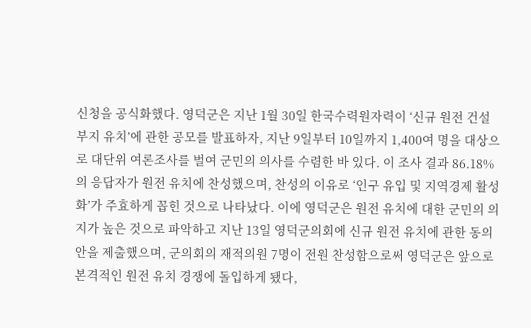신청을 공식화했다. 영덕군은 지난 1월 30일 한국수력원자력이 ‘신규 원전 건설부지 유치’에 관한 공모를 발표하자, 지난 9일부터 10일까지 1,400여 명을 대상으로 대단위 여론조사를 벌여 군민의 의사를 수렴한 바 있다. 이 조사 결과 86.18%의 응답자가 원전 유치에 찬성했으며, 찬성의 이유로 ‘인구 유입 및 지역경제 활성화’가 주효하게 꼽힌 것으로 나타났다. 이에 영덕군은 원전 유치에 대한 군민의 의지가 높은 것으로 파악하고 지난 13일 영덕군의회에 신규 원전 유치에 관한 동의안을 제출했으며, 군의회의 재적의원 7명이 전원 찬성함으로써 영덕군은 앞으로 본격적인 원전 유치 경쟁에 돌입하게 됐다,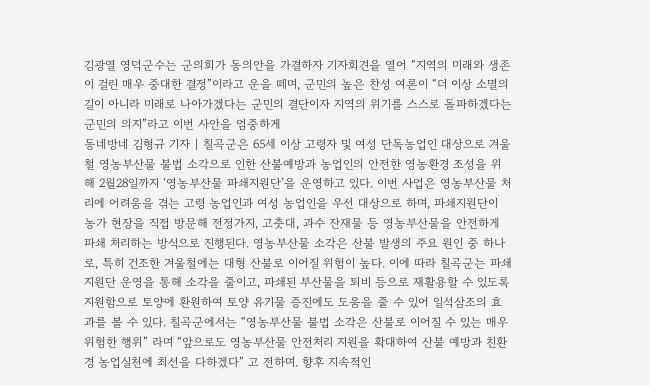김광열 영덕군수는 군의회가 동의안을 가결하자 기자회견을 열어 “지역의 미래와 생존이 걸린 매우 중대한 결정”이라고 운을 떼며, 군민의 높은 찬성 여론이 “더 이상 소멸의 길이 아니라 미래로 나아가겠다는 군민의 결단이자 지역의 위기를 스스로 돌파하겠다는 군민의 의지”라고 이번 사안을 엄중하게
동네방네 김형규 기자 | 칠곡군은 65세 이상 고령자 및 여성 단독농업인 대상으로 겨울철 영농부산물 불법 소각으로 인한 산불예방과 농업인의 안전한 영농환경 조성을 위해 2월28일까지 ‘영농부산물 파쇄지원단’을 운영하고 있다. 이번 사업은 영농부산물 처리에 어려움을 겪는 고령 농업인과 여성 농업인을 우선 대상으로 하며, 파쇄지원단이 농가 현장을 직접 방문해 전정가지, 고춧대, 과수 잔재물 등 영농부산물을 안전하게 파쇄 처리하는 방식으로 진행된다. 영농부산물 소각은 산불 발생의 주요 원인 중 하나로, 특히 건조한 겨울철에는 대형 산불로 이어질 위험이 높다. 이에 따라 칠곡군는 파쇄지원단 운영을 통해 소각을 줄이고, 파쇄된 부산물을 퇴비 등으로 재활용할 수 있도록 지원함으로 토양에 환원하여 토양 유기물 증진에도 도움을 줄 수 있어 일석삼조의 효과를 볼 수 있다. 칠곡군에서는 “영농부산물 불법 소각은 산불로 이어질 수 있는 매우 위험한 행위” 라며 “앞으로도 영농부산물 안전처리 지원을 확대하여 산불 예방과 친환경 농업실천에 최선을 다하겠다” 고 전하며. 향후 지속적인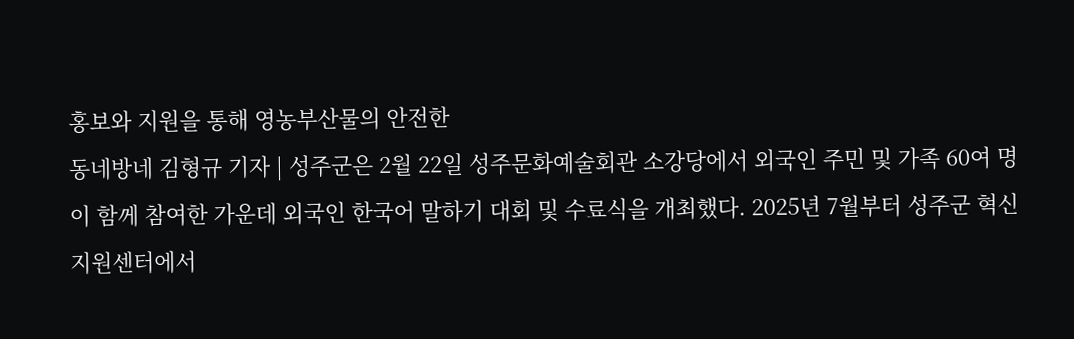홍보와 지원을 통해 영농부산물의 안전한
동네방네 김형규 기자 | 성주군은 2월 22일 성주문화예술회관 소강당에서 외국인 주민 및 가족 60여 명이 함께 참여한 가운데 외국인 한국어 말하기 대회 및 수료식을 개최했다. 2025년 7월부터 성주군 혁신지원센터에서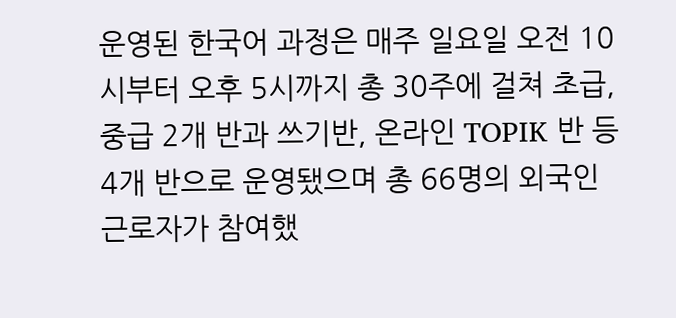운영된 한국어 과정은 매주 일요일 오전 10시부터 오후 5시까지 총 30주에 걸쳐 초급, 중급 2개 반과 쓰기반, 온라인 TOPIK 반 등 4개 반으로 운영됐으며 총 66명의 외국인 근로자가 참여했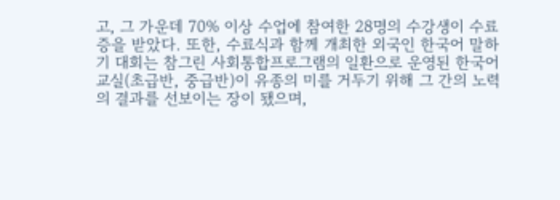고, 그 가운데 70% 이상 수업에 참여한 28명의 수강생이 수료증을 받았다. 또한, 수료식과 함께 개최한 외국인 한국어 말하기 대회는 참그린 사회통합프로그램의 일환으로 운영된 한국어 교실(초급반, 중급반)이 유종의 미를 거두기 위해 그 간의 노력의 결과를 선보이는 장이 됐으며,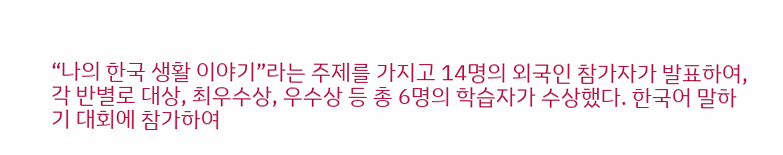“나의 한국 생활 이야기”라는 주제를 가지고 14명의 외국인 참가자가 발표하여, 각 반별로 대상, 최우수상, 우수상 등 총 6명의 학습자가 수상했다. 한국어 말하기 대회에 참가하여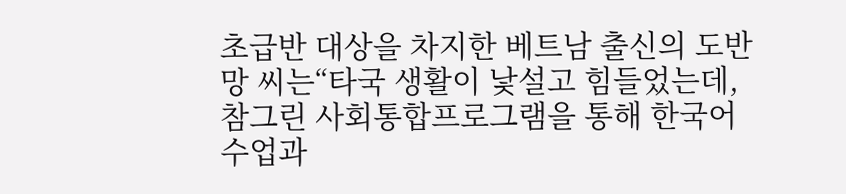초급반 대상을 차지한 베트남 출신의 도반망 씨는“타국 생활이 낯설고 힘들었는데, 참그린 사회통합프로그램을 통해 한국어 수업과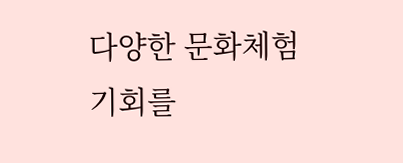다양한 문화체험 기회를